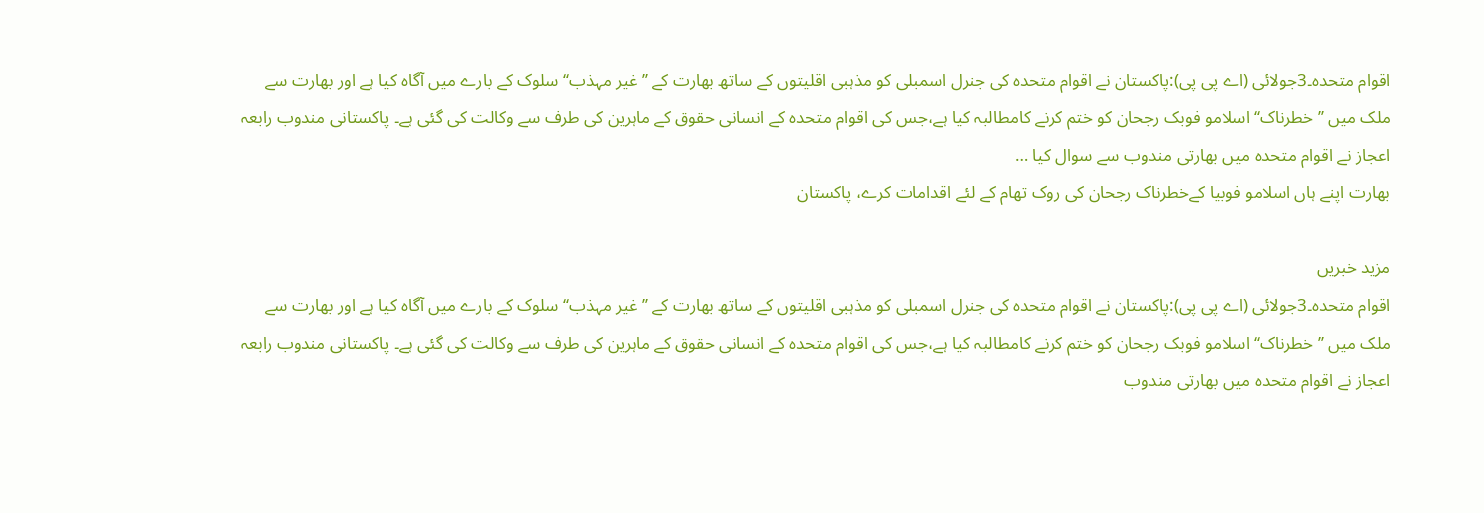اقوام متحدہ۔3جولائی (اے پی پی):پاکستان نے اقوام متحدہ کی جنرل اسمبلی کو مذہبی اقلیتوں کے ساتھ بھارت کے ’’غیر مہذب‘‘ سلوک کے بارے میں آگاہ کیا ہے اور بھارت سے ملک میں ’’خطرناک‘‘ اسلامو فوبک رجحان کو ختم کرنے کامطالبہ کیا ہے،جس کی اقوام متحدہ کے انسانی حقوق کے ماہرین کی طرف سے وکالت کی گئی ہے۔ پاکستانی مندوب رابعہ اعجاز نے اقوام متحدہ میں بھارتی مندوب سے سوال کیا …
بھارت اپنے ہاں اسلامو فوبیا کےخطرناک رجحان کی روک تھام کے لئے اقدامات کرے، پاکستان

مزید خبریں
اقوام متحدہ۔3جولائی (اے پی پی):پاکستان نے اقوام متحدہ کی جنرل اسمبلی کو مذہبی اقلیتوں کے ساتھ بھارت کے ’’غیر مہذب‘‘ سلوک کے بارے میں آگاہ کیا ہے اور بھارت سے ملک میں ’’خطرناک‘‘ اسلامو فوبک رجحان کو ختم کرنے کامطالبہ کیا ہے،جس کی اقوام متحدہ کے انسانی حقوق کے ماہرین کی طرف سے وکالت کی گئی ہے۔ پاکستانی مندوب رابعہ اعجاز نے اقوام متحدہ میں بھارتی مندوب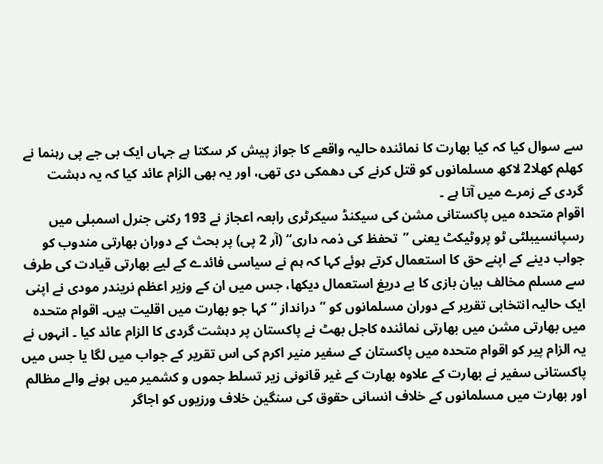سے سوال کیا کہ کیا بھارت کا نمائندہ حالیہ واقعے کا جواز پیش کر سکتا ہے جہاں ایک بی جے پی رہنما نے کھلم کھلا2 لاکھ مسلمانوں کو قتل کرنے کی دھمکی دی تھی، اور یہ بھی الزام عائد کیا کہ یہ دہشت گردی کے زمرے میں آتا ہے ۔
اقوام متحدہ میں پاکستانی مشن کی سیکنڈ سیکرٹری رابعہ اعجاز نے 193 رکنی جنرل اسمبلی میں رسپانسیبلٹی ٹو پروٹیکٹ یعنی ’’تحفظ کی ذمہ داری‘‘ (آر 2 پی) پر بحث کے دوران بھارتی مندوب کو جواب دینے کے اپنے حق کا استعمال کرتے ہوئے کہا کہ ہم نے سیاسی فائدے کے لیے بھارتی قیادت کی طرف سے مسلم مخالف بیان بازی کا بے دریغ استعمال دیکھا، جس میں ان کے وزیر اعظم نریندر مودی نے اپنی ایک حالیہ انتخابی تقریر کے دوران مسلمانوں کو ’’درانداز ‘‘ کہا جو بھارت میں اقلیت ہیں۔ اقوام متحدہ میں بھارتی مشن میں بھارتی نمائندہ کاجل بھٹ نے پاکستان پر دہشت گردی کا الزام عائد کیا ۔ انہوں نے یہ الزام پیر کو اقوام متحدہ میں پاکستان کے سفیر منیر اکرم کی اس تقریر کے جواب میں لگا یا جس میں پاکستانی سفیر نے بھارت کے علاوہ بھارت کے غیر قانونی زیر تسلط جموں و کشمیر میں ہونے والے مظالم اور بھارت میں مسلمانوں کے خلاف انسانی حقوق کی سنگین خلاف ورزیوں کو اجاگر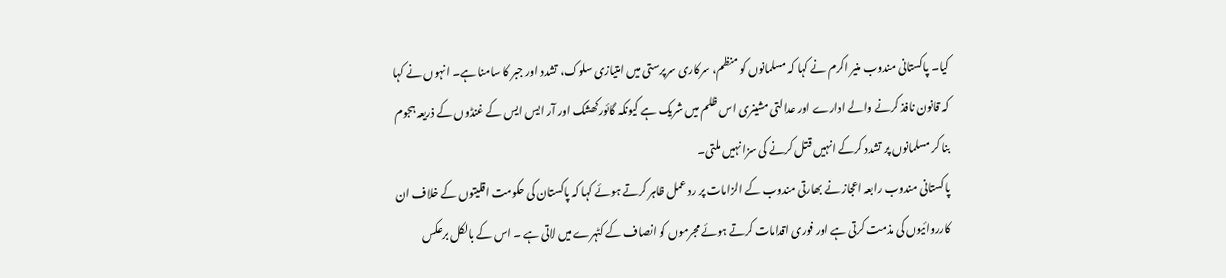کیا۔ پاکستانی مندوب منیر اکرم نے کہا کہ مسلمانوں کو منظم، سرکاری سرپرستی میں امتیازی سلوک، تشدد اور جبر کا سامنا ہے۔ انہوں نے کہا کہ قانون نافذ کرنے والے ادارے اور عدالتی مشینری اس ظلم میں شریک ہے کیونکہ گائورکھشک اور آر ایس ایس کے غنڈوں کے ذریعہ ہجوم بنا کر مسلمانوں پر تشدد کرکے انہیں قتل کرنے کی سزا نہیں ملتی۔
پاکستانی مندوب رابعہ اعجاز نے بھارتی مندوب کے الزامات پر رد عمل ظاہر کرتے ہوئے کہا کہ پاکستان کی حکومت اقلیتوں کے خلاف ان کارروائیوں کی مذمت کرتی ہے اور فوری اقدامات کرتے ہوئے مجرموں کو انصاف کے کٹہرے میں لاتی ہے ۔ اس کے بالکل برعکس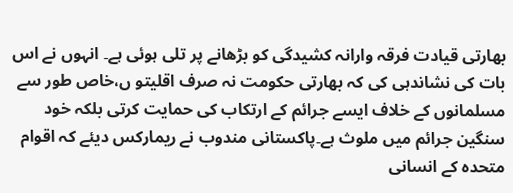بھارتی قیادت فرقہ وارانہ کشیدگی کو بڑھانے پر تلی ہوئی ہے۔ انہوں نے اس بات کی نشاندہی کی کہ بھارتی حکومت نہ صرف اقلیتو ں،خاص طور سے مسلمانوں کے خلاف ایسے جرائم کے ارتکاب کی حمایت کرتی بلکہ خود سنگین جرائم میں ملوث ہے۔پاکستانی مندوب نے ریمارکس دیئے کہ اقوام متحدہ کے انسانی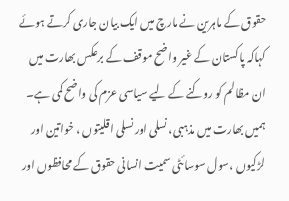حقوق کے ماہرین نے مارچ میں ایک بیان جاری کرتے ہوئے کہاکہ پاکستان کے غیر واضح موقف کے برعکس بھارت میں ان مظالم کو روکنے کے لیے سیاسی عزم کی واضح کمی ہے۔ ہمیں بھارت میں مذہبی، نسلی اور نسلی اقلیتوں ، خواتین اور لڑکیوں ،سول سوسائٹی سمیت انسانی حقوق کے محافظوں اور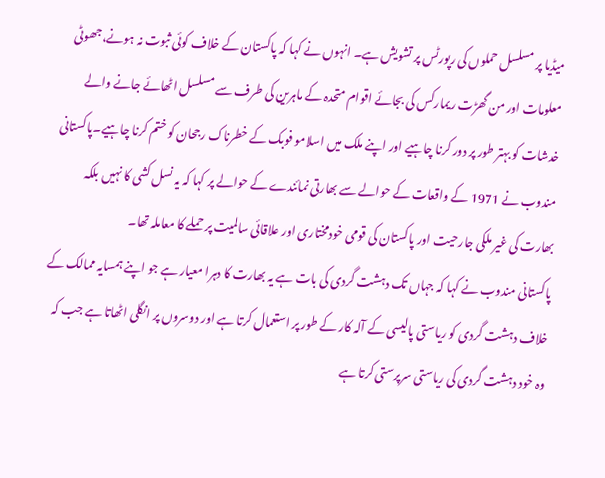میڈیا پر مسلسل حملوں کی رپورٹس پر تشویش ہے۔ انہوں نے کہا کہ پاکستان کے خلاف کوئی ثبوت نہ ہونے،جھوٹی معلومات اور من گھڑت ریمارکس کی بجائے اقوام متحدہ کے ماہرین کی طرف سے مسلسل اٹھائے جانے والے خدشات کو بہتر طور پر دور کرنا چاہیے اور اپنے ملک میں اسلامو فوبک کے خطرناک رجحان کو ختم کرنا چاہیے۔پاکستانی مندوب نے 1971 کے واقعات کے حوالے سے بھارتی نمائندے کے حوالے پر کہا کہ یہ نسل کشی کا نہیں بلکہ بھارت کی غیر ملکی جارحیت اور پاکستان کی قومی خودمختاری اور علاقائی سالمیت پر حملے کا معاملہ تھا۔
پاکستانی مندوب نے کہا کہ جہاں تک دہشت گردی کی بات ہے یہ بھارت کا دہرا معیار ہے جو اپنے ہمسایہ ممالک کے خلاف دہشت گردی کو ریاستی پالیسی کے آلہ کار کے طور پر استعمال کرتا ہے اور دوسروں پر انگلی اٹھاتا ہے جب کہ وہ خود دہشت گردی کی ریاستی سرپرستی کرتا ہے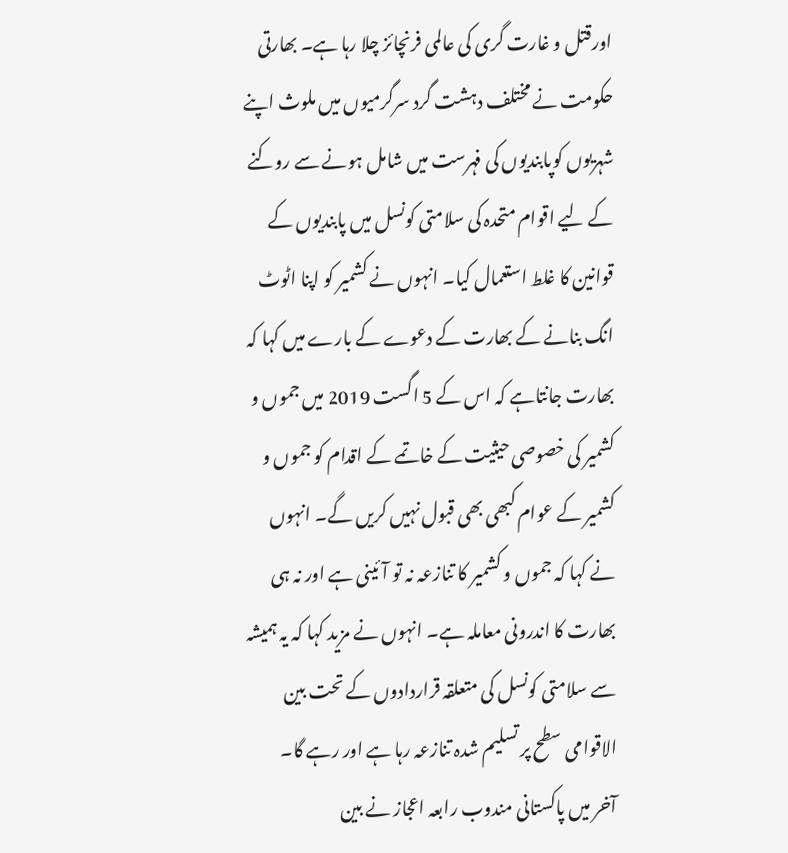اورقتل و غارت گری کی عالمی فرنچائز چلا رہا ہے۔ بھارتی حکومت نے مختلف دہشت گرد سرگرمیوں میں ملوث اپنے شہریوں کوپابندیوں کی فہرست میں شامل ہونے سے روکنے کے لیے اقوام متحدہ کی سلامتی کونسل میں پابندیوں کے قوانین کا غلط استعمال کیا۔ انہوں نے کشمیر کو اپنا اٹوٹ انگ بنانے کے بھارت کے دعوے کے بارے میں کہا کہ بھارت جانتاہے کہ اس کے 5 اگست 2019 میں جموں و کشمیر کی خصوصی حیثیت کے خاتمے کے اقدام کو جموں و کشمیر کے عوام کبھی بھی قبول نہیں کریں گے۔ انہوں نے کہا کہ جموں و کشمیر کا تنازعہ نہ تو آئینی ہے اور نہ ہی بھارت کا اندرونی معاملہ ہے۔ انہوں نے مزید کہا کہ یہ ہمیشہ سے سلامتی کونسل کی متعلقہ قراردادوں کے تحت بین الاقوامی سطح پر تسلیم شدہ تنازعہ رہا ہے اور رہے گا۔
آخر میں پاکستانی مندوب رابعہ اعجاز نے بین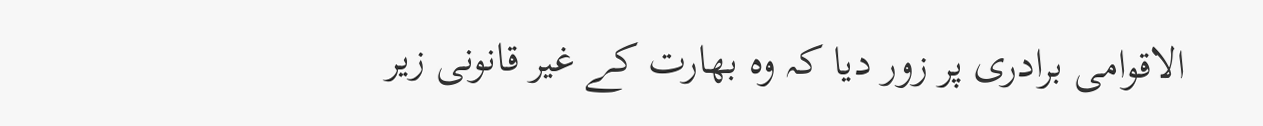الاقوامی برادری پر زور دیا کہ وہ بھارت کے غیر قانونی زیر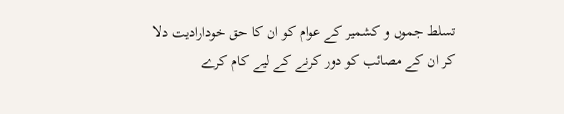تسلط جموں و کشمیر کے عوام کو ان کا حق خودارادیت دلا کر ان کے مصائب کو دور کرنے کے لیے کام کرے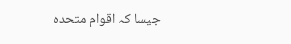جیسا کہ اقوام متحدہ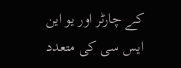کے چارٹر اور یو این ایس سی کی متعدد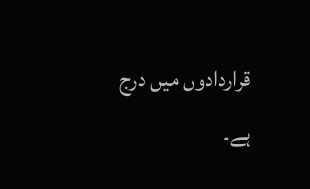قراردادوں میں درج ہے۔